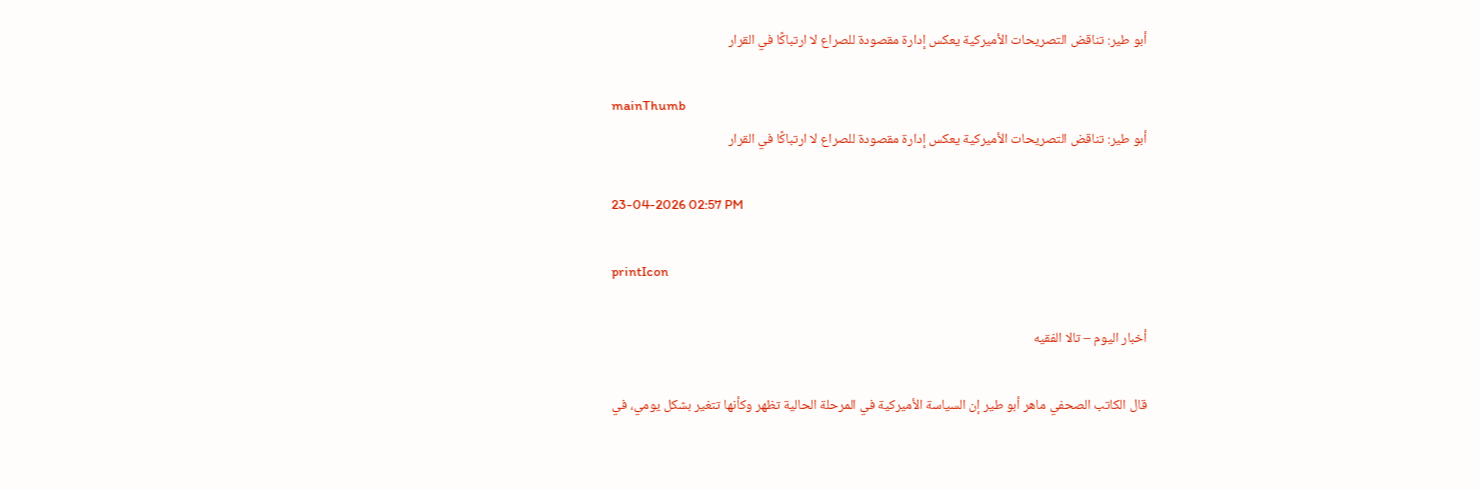أبو طير: تناقض التصريحات الأميركية يعكس إدارة مقصودة للصراع لا ارتباكًا في القرار

mainThumb
أبو طير: تناقض التصريحات الأميركية يعكس إدارة مقصودة للصراع لا ارتباكًا في القرار

23-04-2026 02:57 PM

printIcon

أخبار اليوم – تالا الفقيه

قال الكاتب الصحفي ماهر أبو طير إن السياسة الأميركية في المرحلة الحالية تظهر وكأنها تتغير بشكل يومي، في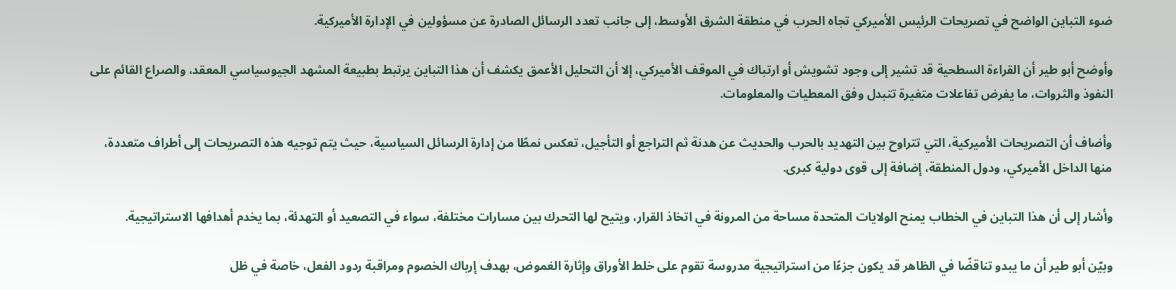ضوء التباين الواضح في تصريحات الرئيس الأميركي تجاه الحرب في منطقة الشرق الأوسط، إلى جانب تعدد الرسائل الصادرة عن مسؤولين في الإدارة الأميركية.

وأوضح أبو طير أن القراءة السطحية قد تشير إلى وجود تشويش أو ارتباك في الموقف الأميركي، إلا أن التحليل الأعمق يكشف أن هذا التباين يرتبط بطبيعة المشهد الجيوسياسي المعقد، والصراع القائم على النفوذ والثروات، ما يفرض تفاعلات متغيرة تتبدل وفق المعطيات والمعلومات.

وأضاف أن التصريحات الأميركية، التي تتراوح بين التهديد بالحرب والحديث عن هدنة ثم التراجع أو التأجيل، تعكس نمطًا من إدارة الرسائل السياسية، حيث يتم توجيه هذه التصريحات إلى أطراف متعددة، منها الداخل الأميركي، ودول المنطقة، إضافة إلى قوى دولية كبرى.

وأشار إلى أن هذا التباين في الخطاب يمنح الولايات المتحدة مساحة من المرونة في اتخاذ القرار، ويتيح لها التحرك بين مسارات مختلفة، سواء في التصعيد أو التهدئة، بما يخدم أهدافها الاستراتيجية.

وبيّن أبو طير أن ما يبدو تناقضًا في الظاهر قد يكون جزءًا من استراتيجية مدروسة تقوم على خلط الأوراق وإثارة الغموض، بهدف إرباك الخصوم ومراقبة ردود الفعل، خاصة في ظل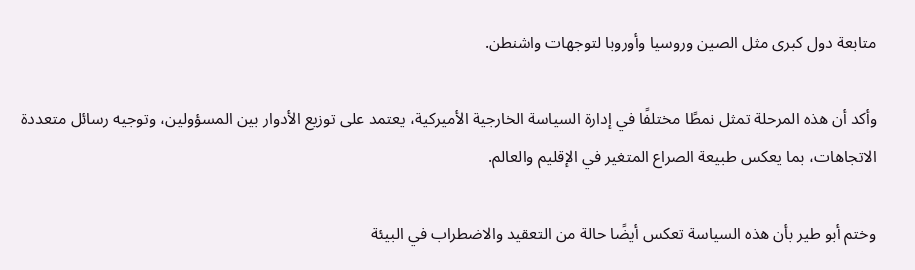متابعة دول كبرى مثل الصين وروسيا وأوروبا لتوجهات واشنطن.

وأكد أن هذه المرحلة تمثل نمطًا مختلفًا في إدارة السياسة الخارجية الأميركية، يعتمد على توزيع الأدوار بين المسؤولين، وتوجيه رسائل متعددة الاتجاهات، بما يعكس طبيعة الصراع المتغير في الإقليم والعالم.

وختم أبو طير بأن هذه السياسة تعكس أيضًا حالة من التعقيد والاضطراب في البيئة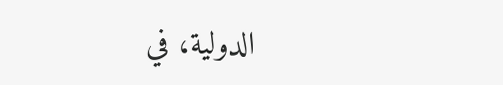الدولية، في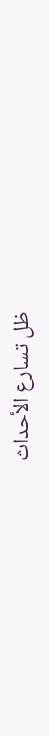ظل تسارع الأحداث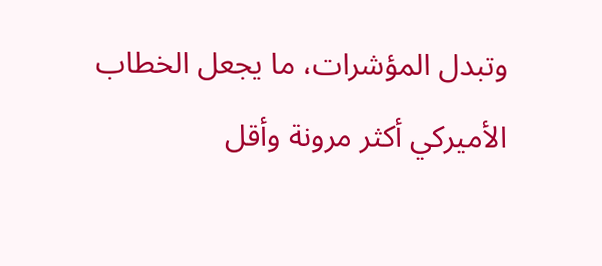وتبدل المؤشرات، ما يجعل الخطاب الأميركي أكثر مرونة وأقل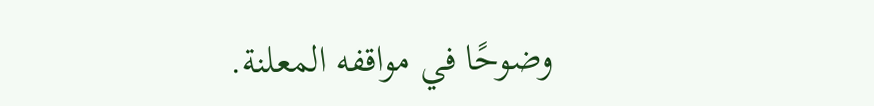وضوحًا في مواقفه المعلنة.